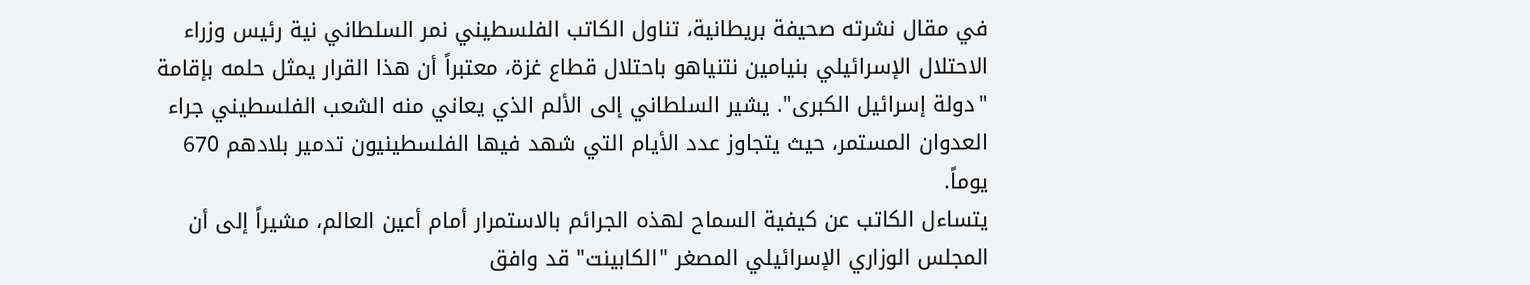في مقال نشرته صحيفة بريطانية، تناول الكاتب الفلسطيني نمر السلطاني نية رئيس وزراء الاحتلال الإسرائيلي بنيامين نتنياهو باحتلال قطاع غزة، معتبراً أن هذا القرار يمثل حلمه بإقامة "دولة إسرائيل الكبرى". يشير السلطاني إلى الألم الذي يعاني منه الشعب الفلسطيني جراء العدوان المستمر، حيث يتجاوز عدد الأيام التي شهد فيها الفلسطينيون تدمير بلادهم 670 يوماً.
يتساءل الكاتب عن كيفية السماح لهذه الجرائم بالاستمرار أمام أعين العالم، مشيراً إلى أن المجلس الوزاري الإسرائيلي المصغر "الكابينت" قد وافق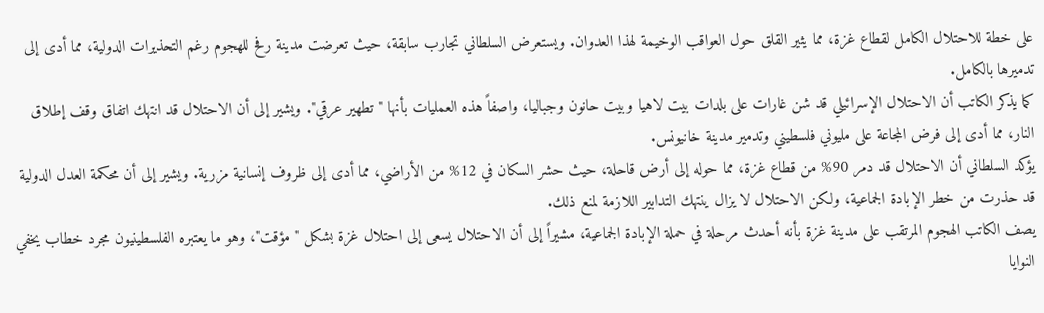على خطة للاحتلال الكامل لقطاع غزة، مما يثير القلق حول العواقب الوخيمة لهذا العدوان. ويستعرض السلطاني تجارب سابقة، حيث تعرضت مدينة رفح للهجوم رغم التحذيرات الدولية، مما أدى إلى تدميرها بالكامل.
كما يذكر الكاتب أن الاحتلال الإسرائيلي قد شن غارات على بلدات بيت لاهيا وبيت حانون وجباليا، واصفاً هذه العمليات بأنها "تطهير عرقي". ويشير إلى أن الاحتلال قد انتهك اتفاق وقف إطلاق النار، مما أدى إلى فرض المجاعة على مليوني فلسطيني وتدمير مدينة خانيونس.
يؤكد السلطاني أن الاحتلال قد دمر 90% من قطاع غزة، مما حوله إلى أرض قاحلة، حيث حشر السكان في 12% من الأراضي، مما أدى إلى ظروف إنسانية مزرية. ويشير إلى أن محكمة العدل الدولية قد حذرت من خطر الإبادة الجماعية، ولكن الاحتلال لا يزال ينتهك التدابير اللازمة لمنع ذلك.
يصف الكاتب الهجوم المرتقب على مدينة غزة بأنه أحدث مرحلة في حملة الإبادة الجماعية، مشيراً إلى أن الاحتلال يسعى إلى احتلال غزة بشكل "مؤقت"، وهو ما يعتبره الفلسطينيون مجرد خطاب يخفي النوايا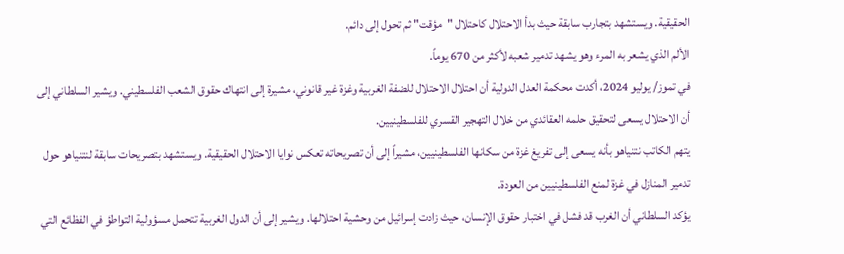الحقيقية. ويستشهد بتجارب سابقة حيث بدأ الاحتلال كاحتلال "مؤقت" ثم تحول إلى دائم.
الألم الذي يشعر به المرء وهو يشهد تدمير شعبه لأكثر من 670 يوماً.
في تموز/ يوليو 2024، أكدت محكمة العدل الدولية أن احتلال الاحتلال للضفة الغربية وغزة غير قانوني، مشيرة إلى انتهاك حقوق الشعب الفلسطيني. ويشير السلطاني إلى أن الاحتلال يسعى لتحقيق حلمه العقائدي من خلال التهجير القسري للفلسطينيين.
يتهم الكاتب نتنياهو بأنه يسعى إلى تفريغ غزة من سكانها الفلسطينيين، مشيراً إلى أن تصريحاته تعكس نوايا الاحتلال الحقيقية. ويستشهد بتصريحات سابقة لنتنياهو حول تدمير المنازل في غزة لمنع الفلسطينيين من العودة.
يؤكد السلطاني أن الغرب قد فشل في اختبار حقوق الإنسان، حيث زادت إسرائيل من وحشية احتلالها. ويشير إلى أن الدول الغربية تتحمل مسؤولية التواطؤ في الفظائع التي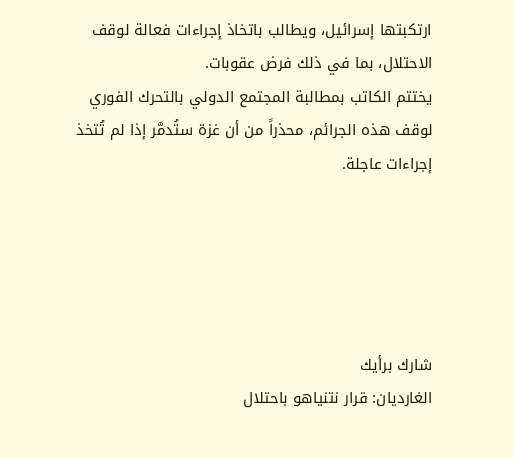ارتكبتها إسرائيل، ويطالب باتخاذ إجراءات فعالة لوقف الاحتلال، بما في ذلك فرض عقوبات.
يختتم الكاتب بمطالبة المجتمع الدولي بالتحرك الفوري لوقف هذه الجرائم، محذراً من أن غزة ستُدمَّر إذا لم تُتخذ إجراءات عاجلة.





شارك برأيك
الغارديان: قرار نتنياهو باحتلال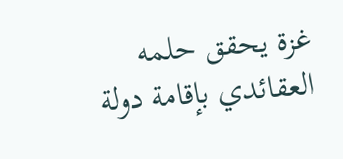غزة يحقق حلمه العقائدي بإقامة دولة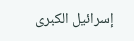إسرائيل الكبرى